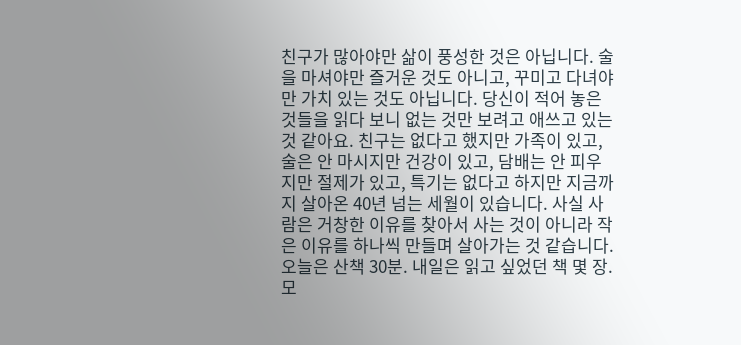친구가 많아야만 삶이 풍성한 것은 아닙니다. 술을 마셔야만 즐거운 것도 아니고, 꾸미고 다녀야만 가치 있는 것도 아닙니다. 당신이 적어 놓은 것들을 읽다 보니 없는 것만 보려고 애쓰고 있는 것 같아요. 친구는 없다고 했지만 가족이 있고, 술은 안 마시지만 건강이 있고, 담배는 안 피우지만 절제가 있고, 특기는 없다고 하지만 지금까지 살아온 40년 넘는 세월이 있습니다. 사실 사람은 거창한 이유를 찾아서 사는 것이 아니라 작은 이유를 하나씩 만들며 살아가는 것 같습니다. 오늘은 산책 30분. 내일은 읽고 싶었던 책 몇 장. 모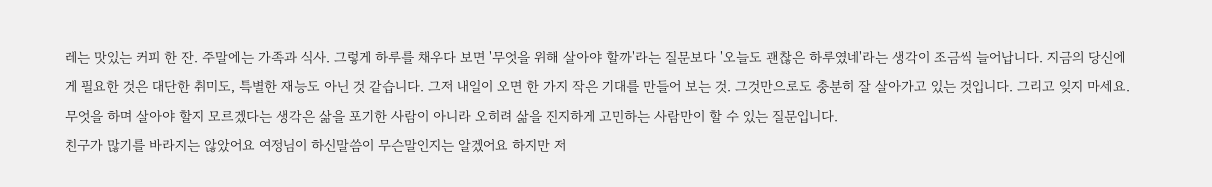레는 맛있는 커피 한 잔. 주말에는 가족과 식사. 그렇게 하루를 채우다 보면 '무엇을 위해 살아야 할까'라는 질문보다 '오늘도 괜찮은 하루였네'라는 생각이 조금씩 늘어납니다. 지금의 당신에게 필요한 것은 대단한 취미도, 특별한 재능도 아닌 것 같습니다. 그저 내일이 오면 한 가지 작은 기대를 만들어 보는 것. 그것만으로도 충분히 잘 살아가고 있는 것입니다. 그리고 잊지 마세요. 무엇을 하며 살아야 할지 모르겠다는 생각은 삶을 포기한 사람이 아니라 오히려 삶을 진지하게 고민하는 사람만이 할 수 있는 질문입니다.
친구가 많기를 바라지는 않았어요 여정님이 하신말씀이 무슨말인지는 알겠어요 하지만 저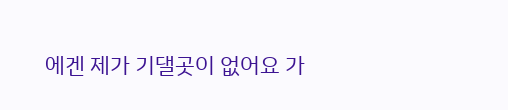에겐 제가 기댈곳이 없어요 가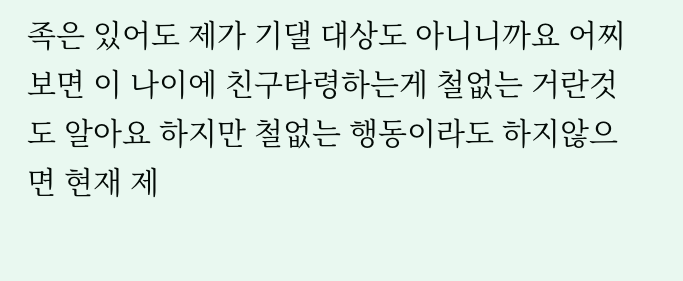족은 있어도 제가 기댈 대상도 아니니까요 어찌보면 이 나이에 친구타령하는게 철없는 거란것도 알아요 하지만 철없는 행동이라도 하지않으면 현재 제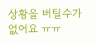상황을 버틸수가 없어요 ㅠㅠ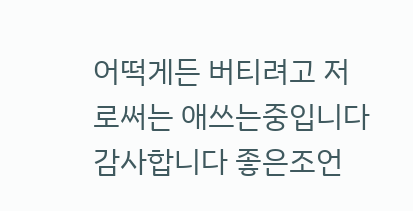어떡게든 버티려고 저로써는 애쓰는중입니다 감사합니다 좋은조언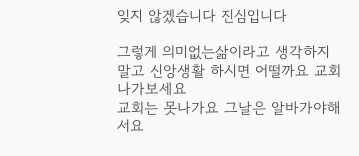잊지 않겠습니다 진심입니다

그렇게 의미없는삶이라고 생각하지말고 신앙생활 하시면 어떨까요 교회나가보세요
교회는 못나가요 그날은 알바가야해서요